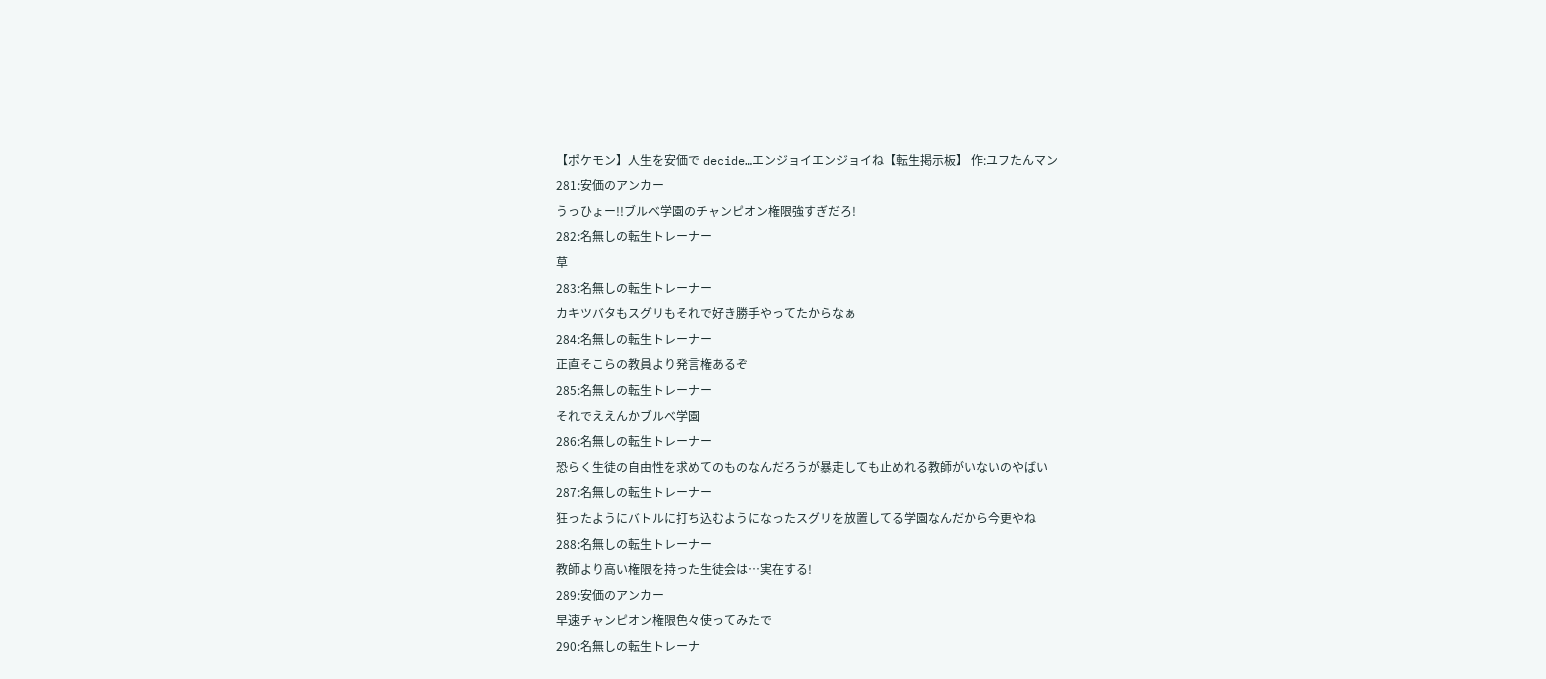【ポケモン】人生を安価で decide…エンジョイエンジョイね【転生掲示板】 作:ユフたんマン
281:安価のアンカー
うっひょー!!ブルべ学園のチャンピオン権限強すぎだろ!
282:名無しの転生トレーナー
草
283:名無しの転生トレーナー
カキツバタもスグリもそれで好き勝手やってたからなぁ
284:名無しの転生トレーナー
正直そこらの教員より発言権あるぞ
285:名無しの転生トレーナー
それでええんかブルべ学園
286:名無しの転生トレーナー
恐らく生徒の自由性を求めてのものなんだろうが暴走しても止めれる教師がいないのやばい
287:名無しの転生トレーナー
狂ったようにバトルに打ち込むようになったスグリを放置してる学園なんだから今更やね
288:名無しの転生トレーナー
教師より高い権限を持った生徒会は…実在する!
289:安価のアンカー
早速チャンピオン権限色々使ってみたで
290:名無しの転生トレーナ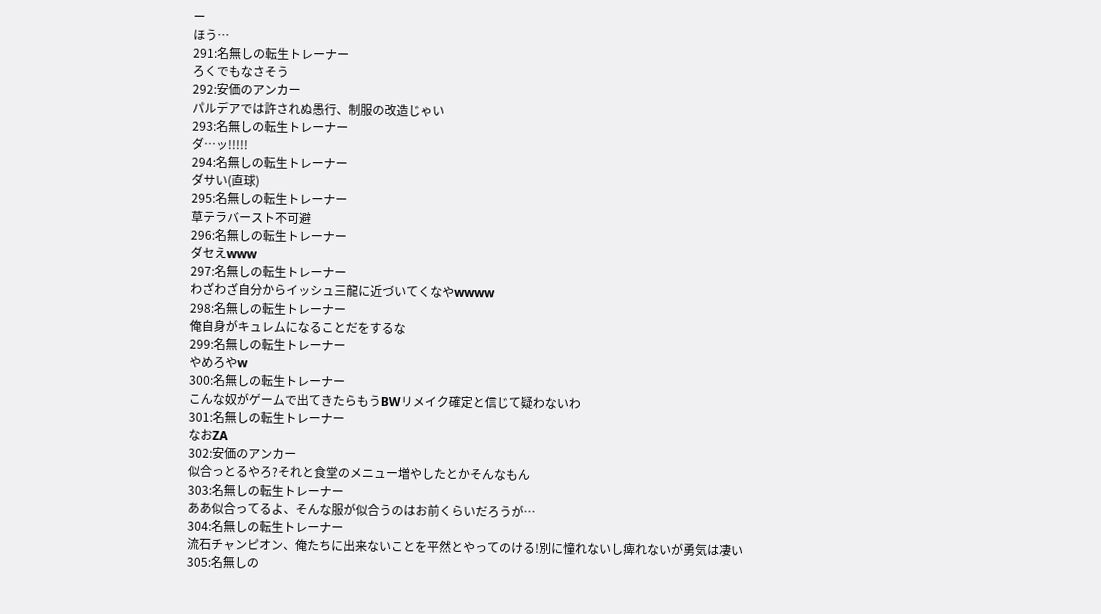ー
ほう…
291:名無しの転生トレーナー
ろくでもなさそう
292:安価のアンカー
パルデアでは許されぬ愚行、制服の改造じゃい
293:名無しの転生トレーナー
ダ…ッ!!!!!
294:名無しの転生トレーナー
ダサい(直球)
295:名無しの転生トレーナー
草テラバースト不可避
296:名無しの転生トレーナー
ダセえwww
297:名無しの転生トレーナー
わざわざ自分からイッシュ三龍に近づいてくなやwwww
298:名無しの転生トレーナー
俺自身がキュレムになることだをするな
299:名無しの転生トレーナー
やめろやw
300:名無しの転生トレーナー
こんな奴がゲームで出てきたらもうBWリメイク確定と信じて疑わないわ
301:名無しの転生トレーナー
なおZA
302:安価のアンカー
似合っとるやろ?それと食堂のメニュー増やしたとかそんなもん
303:名無しの転生トレーナー
ああ似合ってるよ、そんな服が似合うのはお前くらいだろうが…
304:名無しの転生トレーナー
流石チャンピオン、俺たちに出来ないことを平然とやってのける!別に憧れないし痺れないが勇気は凄い
305:名無しの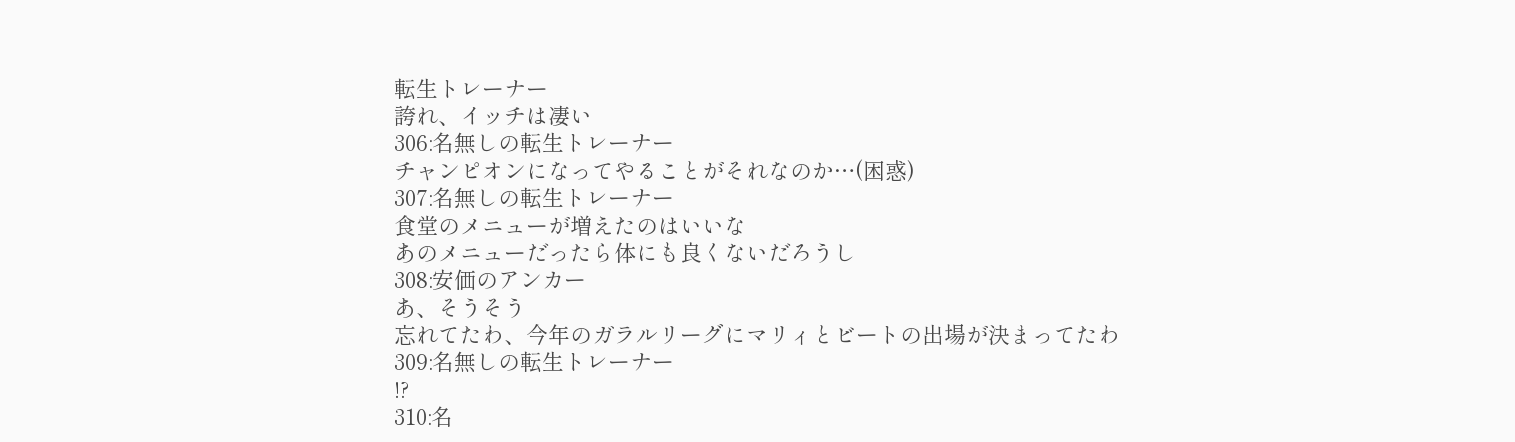転生トレーナー
誇れ、イッチは凄い
306:名無しの転生トレーナー
チャンピオンになってやることがそれなのか…(困惑)
307:名無しの転生トレーナー
食堂のメニューが増えたのはいいな
あのメニューだったら体にも良くないだろうし
308:安価のアンカー
あ、そうそう
忘れてたわ、今年のガラルリーグにマリィとビートの出場が決まってたわ
309:名無しの転生トレーナー
!?
310:名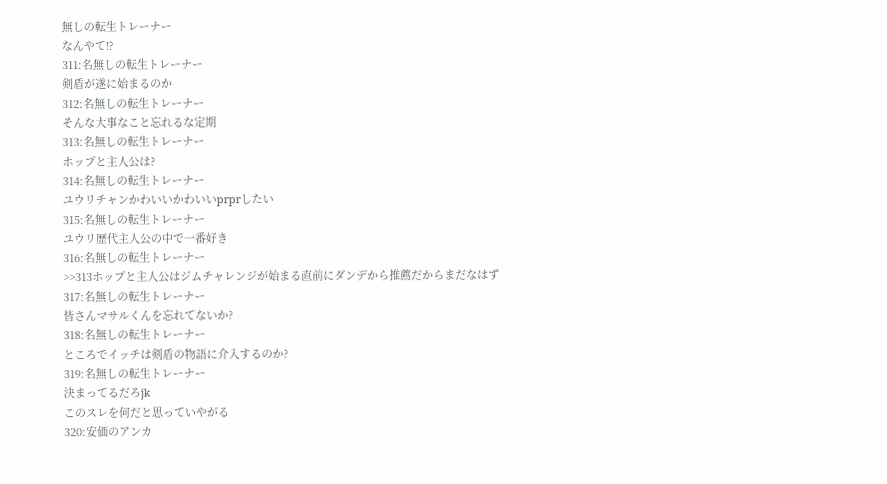無しの転生トレーナー
なんやて!?
311:名無しの転生トレーナー
剣盾が遂に始まるのか
312:名無しの転生トレーナー
そんな大事なこと忘れるな定期
313:名無しの転生トレーナー
ホップと主人公は?
314:名無しの転生トレーナー
ユウリチャンかわいいかわいいprprしたい
315:名無しの転生トレーナー
ユウリ歴代主人公の中で一番好き
316:名無しの転生トレーナー
>>313ホップと主人公はジムチャレンジが始まる直前にダンデから推薦だからまだなはず
317:名無しの転生トレーナー
皆さんマサルくんを忘れてないか?
318:名無しの転生トレーナー
ところでイッチは剣盾の物語に介入するのか?
319:名無しの転生トレーナー
決まってるだろjk
このスレを何だと思っていやがる
320:安価のアンカ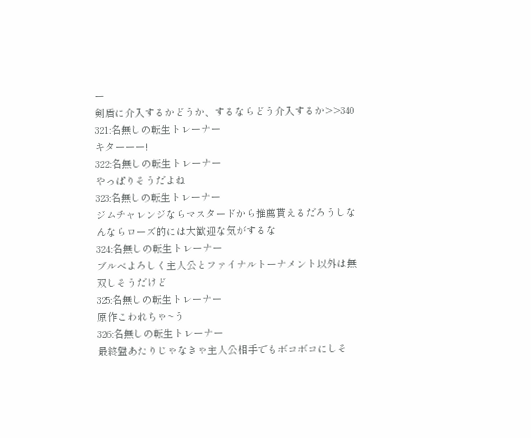ー
剣盾に介入するかどうか、するならどう介入するか>>340
321:名無しの転生トレーナー
キターーー!
322:名無しの転生トレーナー
やっぱりそうだよね
323:名無しの転生トレーナー
ジムチャレンジならマスタードから推薦貰えるだろうしなんならローズ的には大歓迎な気がするな
324:名無しの転生トレーナー
ブルべよろしく主人公とファイナルトーナメント以外は無双しそうだけど
325:名無しの転生トレーナー
原作こわれちゃ~う
326:名無しの転生トレーナー
最終盤あたりじゃなきゃ主人公相手でもボコボコにしそ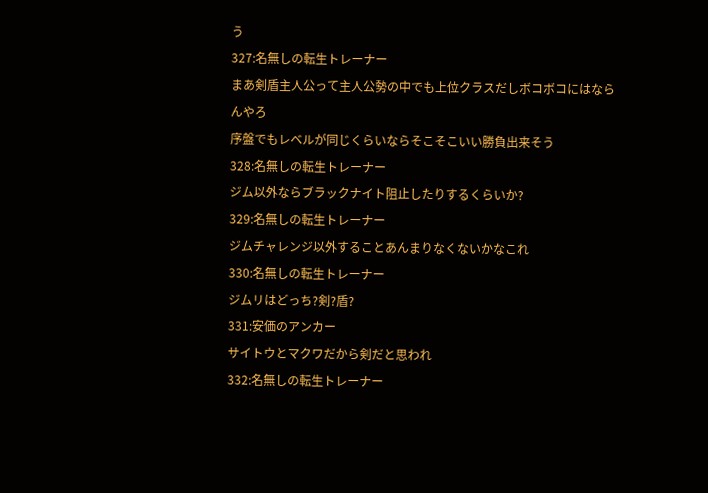う
327:名無しの転生トレーナー
まあ剣盾主人公って主人公勢の中でも上位クラスだしボコボコにはならんやろ
序盤でもレベルが同じくらいならそこそこいい勝負出来そう
328:名無しの転生トレーナー
ジム以外ならブラックナイト阻止したりするくらいか?
329:名無しの転生トレーナー
ジムチャレンジ以外することあんまりなくないかなこれ
330:名無しの転生トレーナー
ジムリはどっち?剣?盾?
331:安価のアンカー
サイトウとマクワだから剣だと思われ
332:名無しの転生トレーナー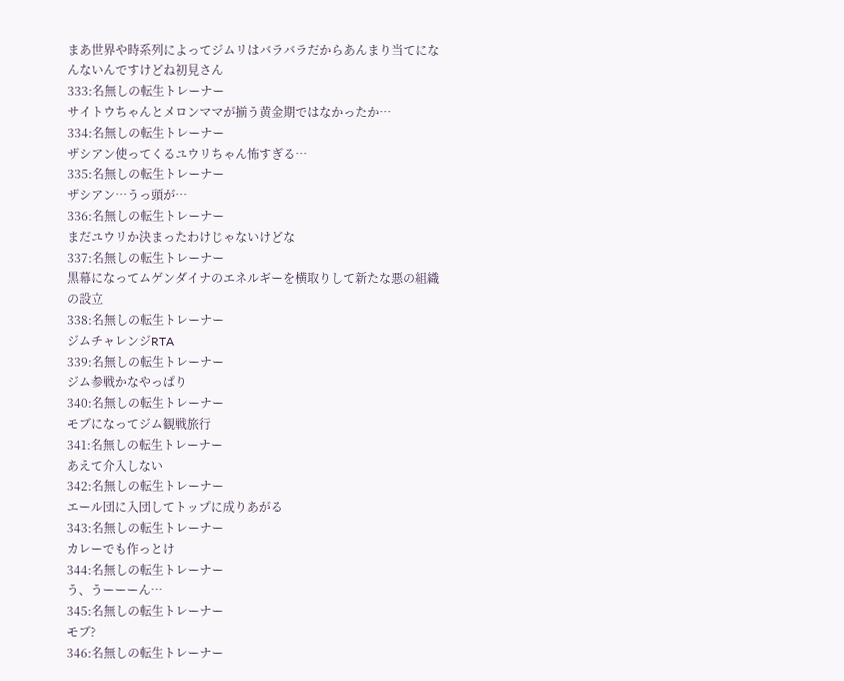まあ世界や時系列によってジムリはバラバラだからあんまり当てになんないんですけどね初見さん
333:名無しの転生トレーナー
サイトウちゃんとメロンママが揃う黄金期ではなかったか…
334:名無しの転生トレーナー
ザシアン使ってくるユウリちゃん怖すぎる…
335:名無しの転生トレーナー
ザシアン…うっ頭が…
336:名無しの転生トレーナー
まだユウリか決まったわけじゃないけどな
337:名無しの転生トレーナー
黒幕になってムゲンダイナのエネルギーを横取りして新たな悪の組織の設立
338:名無しの転生トレーナー
ジムチャレンジRTA
339:名無しの転生トレーナー
ジム参戦かなやっぱり
340:名無しの転生トレーナー
モブになってジム観戦旅行
341:名無しの転生トレーナー
あえて介入しない
342:名無しの転生トレーナー
エール団に入団してトップに成りあがる
343:名無しの転生トレーナー
カレーでも作っとけ
344:名無しの転生トレーナー
う、うーーーん…
345:名無しの転生トレーナー
モブ?
346:名無しの転生トレーナー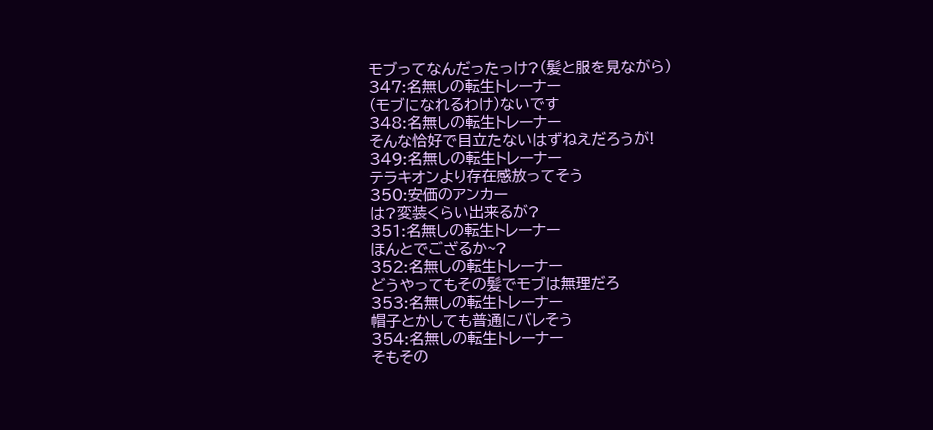モブってなんだったっけ?(髪と服を見ながら)
347:名無しの転生トレーナー
(モブになれるわけ)ないです
348:名無しの転生トレーナー
そんな恰好で目立たないはずねえだろうが!
349:名無しの転生トレーナー
テラキオンより存在感放ってそう
350:安価のアンカー
は?変装くらい出来るが?
351:名無しの転生トレーナー
ほんとでござるか~?
352:名無しの転生トレーナー
どうやってもその髪でモブは無理だろ
353:名無しの転生トレーナー
帽子とかしても普通にバレそう
354:名無しの転生トレーナー
そもその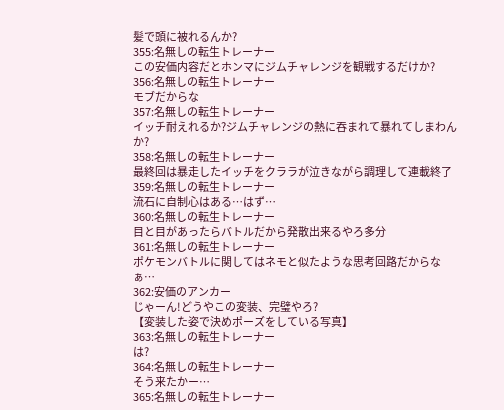髪で頭に被れるんか?
355:名無しの転生トレーナー
この安価内容だとホンマにジムチャレンジを観戦するだけか?
356:名無しの転生トレーナー
モブだからな
357:名無しの転生トレーナー
イッチ耐えれるか?ジムチャレンジの熱に吞まれて暴れてしまわんか?
358:名無しの転生トレーナー
最終回は暴走したイッチをクララが泣きながら調理して連載終了
359:名無しの転生トレーナー
流石に自制心はある…はず…
360:名無しの転生トレーナー
目と目があったらバトルだから発散出来るやろ多分
361:名無しの転生トレーナー
ポケモンバトルに関してはネモと似たような思考回路だからなぁ…
362:安価のアンカー
じゃーん!どうやこの変装、完璧やろ?
【変装した姿で決めポーズをしている写真】
363:名無しの転生トレーナー
は?
364:名無しの転生トレーナー
そう来たかー…
365:名無しの転生トレーナー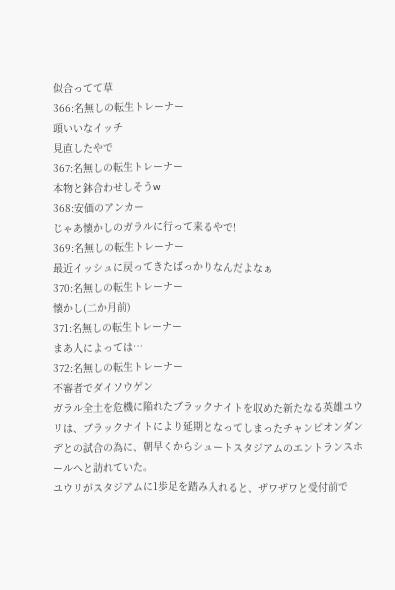似合ってて草
366:名無しの転生トレーナー
頭いいなイッチ
見直したやで
367:名無しの転生トレーナー
本物と鉢合わせしそうw
368:安価のアンカー
じゃあ懐かしのガラルに行って来るやで!
369:名無しの転生トレーナー
最近イッシュに戻ってきたばっかりなんだよなぁ
370:名無しの転生トレーナー
懐かし(二か月前)
371:名無しの転生トレーナー
まあ人によっては…
372:名無しの転生トレーナー
不審者でダイソウゲン
ガラル全土を危機に陥れたブラックナイトを収めた新たなる英雄ユウリは、ブラックナイトにより延期となってしまったチャンピオンダンデとの試合の為に、朝早くからシュートスタジアムのエントランスホールへと訪れていた。
ユウリがスタジアムに1歩足を踏み入れると、ザワザワと受付前で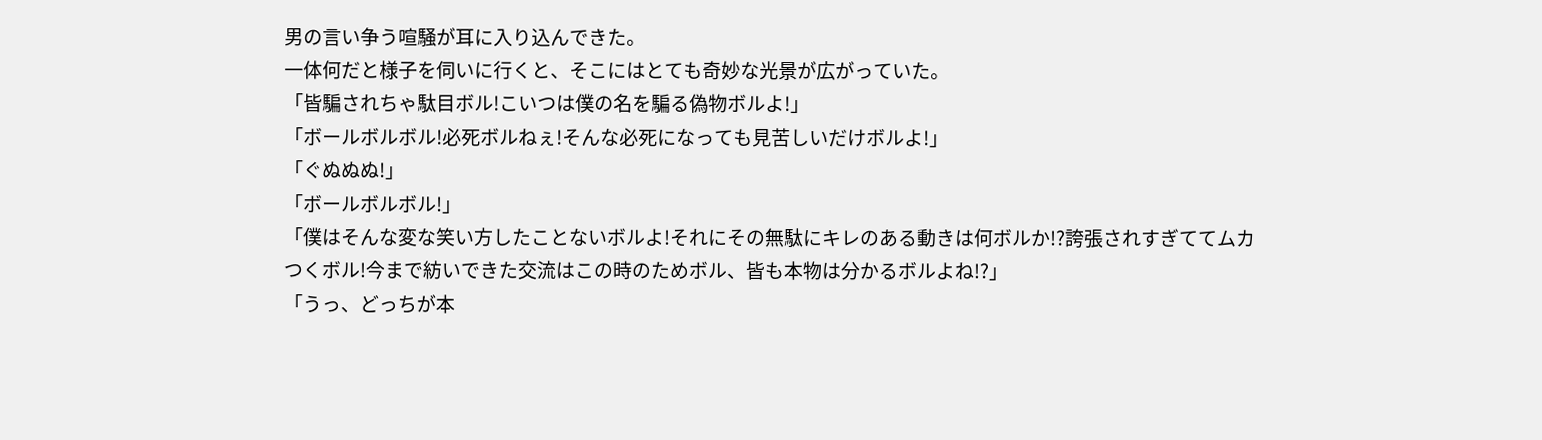男の言い争う喧騒が耳に入り込んできた。
一体何だと様子を伺いに行くと、そこにはとても奇妙な光景が広がっていた。
「皆騙されちゃ駄目ボル!こいつは僕の名を騙る偽物ボルよ!」
「ボールボルボル!必死ボルねぇ!そんな必死になっても見苦しいだけボルよ!」
「ぐぬぬぬ!」
「ボールボルボル!」
「僕はそんな変な笑い方したことないボルよ!それにその無駄にキレのある動きは何ボルか!?誇張されすぎててムカつくボル!今まで紡いできた交流はこの時のためボル、皆も本物は分かるボルよね!?」
「うっ、どっちが本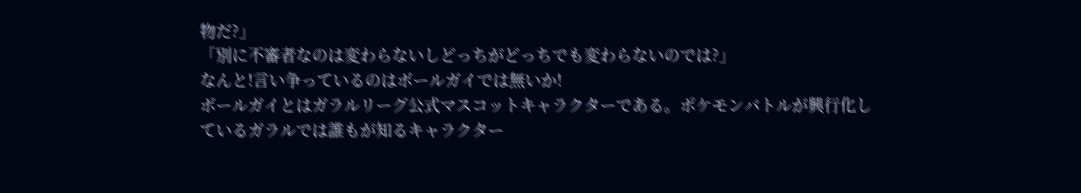物だ?」
「別に不審者なのは変わらないしどっちがどっちでも変わらないのでは?」
なんと!言い争っているのはボールガイでは無いか!
ボールガイとはガラルリーグ公式マスコットキャラクターである。ポケモンバトルが興行化しているガラルでは誰もが知るキャラクター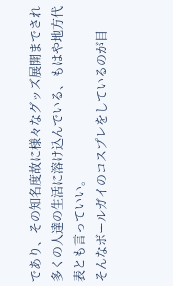であり、その知名度故に様々なグッズ展開までされ多くの人達の生活に溶け込んでいる、もはや地方代表とも言っていい。
そんなボールガイのコスプレをしているのが目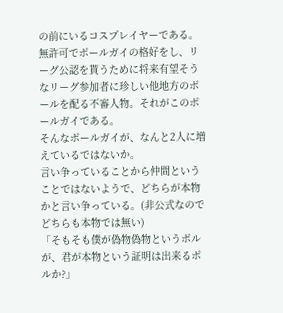の前にいるコスプレイヤーである。
無許可でボールガイの格好をし、リーグ公認を貰うために将来有望そうなリーグ参加者に珍しい他地方のボールを配る不審人物。それがこのボールガイである。
そんなボールガイが、なんと2人に増えているではないか。
言い争っていることから仲間ということではないようで、どちらが本物かと言い争っている。(非公式なのでどちらも本物では無い)
「そもそも僕が偽物偽物というボルが、君が本物という証明は出来るボルか?」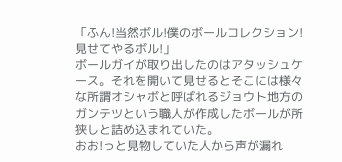「ふん!当然ボル!僕のボールコレクション!見せてやるボル!」
ボールガイが取り出したのはアタッシュケース。それを開いて見せるとそこには様々な所謂オシャボと呼ばれるジョウト地方のガンテツという職人が作成したボールが所狭しと詰め込まれていた。
おお!っと見物していた人から声が漏れ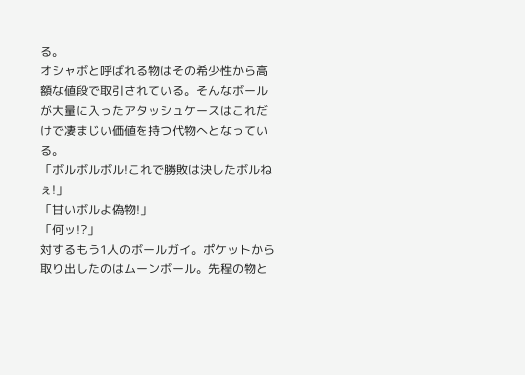る。
オシャボと呼ばれる物はその希少性から高額な値段で取引されている。そんなボールが大量に入ったアタッシュケースはこれだけで凄まじい価値を持つ代物へとなっている。
「ボルボルボル!これで勝敗は決したボルねぇ!」
「甘いボルよ偽物!」
「何ッ!?」
対するもう1人のボールガイ。ポケットから取り出したのはムーンボール。先程の物と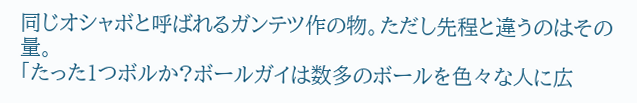同じオシャボと呼ばれるガンテツ作の物。ただし先程と違うのはその量。
「たった1つボルか?ボールガイは数多のボールを色々な人に広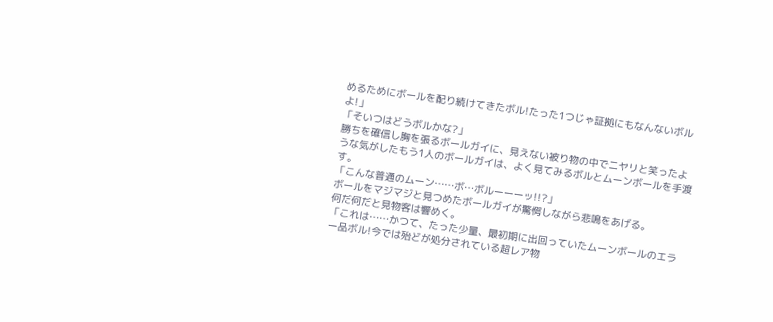めるためにボールを配り続けてきたボル!たった1つじゃ証拠にもなんないボルよ!」
「そいつはどうボルかな?」
勝ちを確信し胸を張るボールガイに、見えない被り物の中でニヤリと笑ったような気がしたもう1人のボールガイは、よく見てみるボルとムーンボールを手渡す。
「こんな普通のムーン……ボ…ボルーーーッ!!?」
ボールをマジマジと見つめたボールガイが驚愕しながら悲鳴をあげる。
何だ何だと見物客は響めく。
「これは……かつて、たった少量、最初期に出回っていたムーンボールのエラー品ボル!今では殆どが処分されている超レア物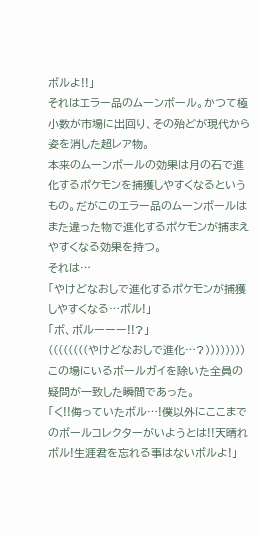ボルよ!!」
それはエラー品のムーンボール。かつて極小数が市場に出回り、その殆どが現代から姿を消した超レア物。
本来のムーンボールの効果は月の石で進化するポケモンを捕獲しやすくなるというもの。だがこのエラー品のムーンボールはまた違った物で進化するポケモンが捕まえやすくなる効果を持つ。
それは…
「やけどなおしで進化するポケモンが捕獲しやすくなる…ボル!」
「ボ、ボルーーー!!?」
((((((((やけどなおしで進化…?))))))))
この場にいるボールガイを除いた全員の疑問が一致した瞬間であった。
「く!!侮っていたボル…!僕以外にここまでのボールコレクターがいようとは!!天晴れボル!生涯君を忘れる事はないボルよ!」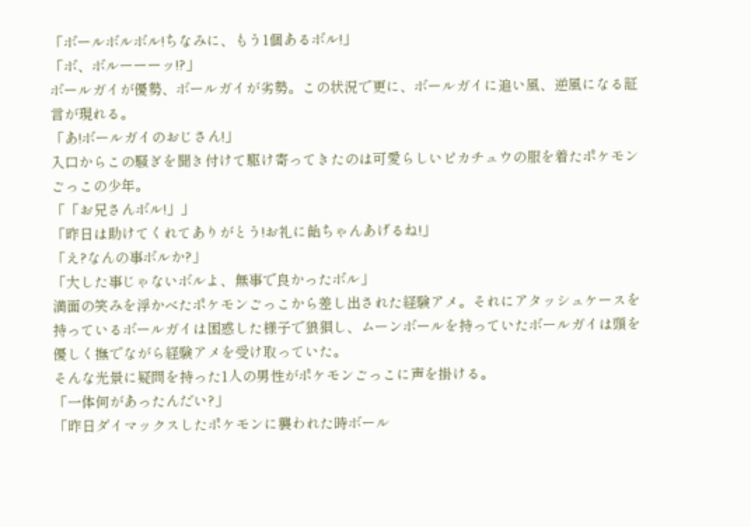「ボールボルボル!ちなみに、もう1個あるボル!」
「ボ、ボルーーーッ!?」
ボールガイが優勢、ボールガイが劣勢。この状況で更に、ボールガイに追い風、逆風になる証言が現れる。
「あ!ボールガイのおじさん!」
入口からこの騒ぎを聞き付けて駆け寄ってきたのは可愛らしいピカチュウの服を着たポケモンごっこの少年。
「「お兄さんボル!」」
「昨日は助けてくれてありがとう!お礼に飴ちゃんあげるね!」
「え?なんの事ボルか?」
「大した事じゃないボルよ、無事で良かったボル」
満面の笑みを浮かべたポケモンごっこから差し出された経験アメ。それにアタッシュケースを持っているボールガイは困惑した様子で狼狽し、ムーンボールを持っていたボールガイは頭を優しく撫でながら経験アメを受け取っていた。
そんな光景に疑問を持った1人の男性がポケモンごっこに声を掛ける。
「一体何があったんだい?」
「昨日ダイマックスしたポケモンに襲われた時ボール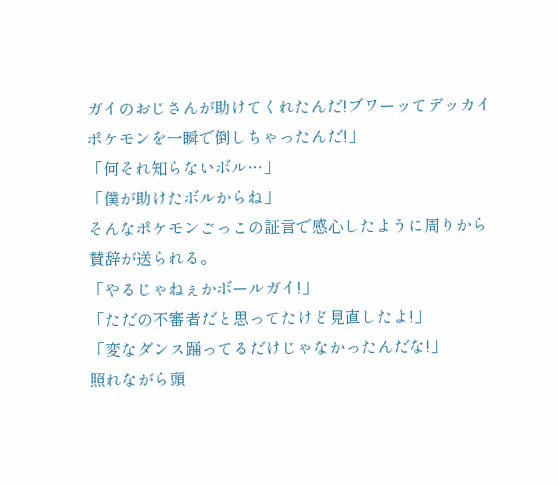ガイのおじさんが助けてくれたんだ!ブワーッてデッカイポケモンを一瞬で倒しちゃったんだ!」
「何それ知らないボル…」
「僕が助けたボルからね」
そんなポケモンごっこの証言で感心したように周りから賛辞が送られる。
「やるじゃねぇかボールガイ!」
「ただの不審者だと思ってたけど見直したよ!」
「変なダンス踊ってるだけじゃなかったんだな!」
照れながら頭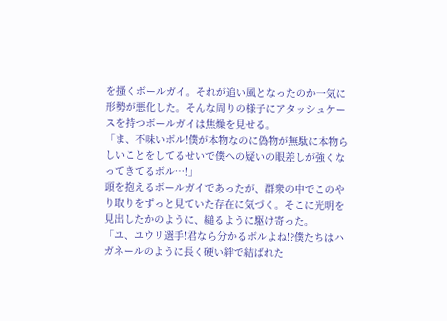を搔くボールガイ。それが追い風となったのか一気に形勢が悪化した。そんな周りの様子にアタッシュケースを持つボールガイは焦燥を見せる。
「ま、不味いボル!僕が本物なのに偽物が無駄に本物らしいことをしてるせいで僕への疑いの眼差しが強くなってきてるボル…!」
頭を抱えるボールガイであったが、群衆の中でこのやり取りをずっと見ていた存在に気づく。そこに光明を見出したかのように、縋るように駆け寄った。
「ユ、ユウリ選手!君なら分かるボルよね!?僕たちはハガネールのように長く硬い絆で結ばれた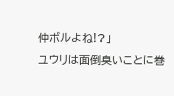仲ボルよね!?」
ユウリは面倒臭いことに巻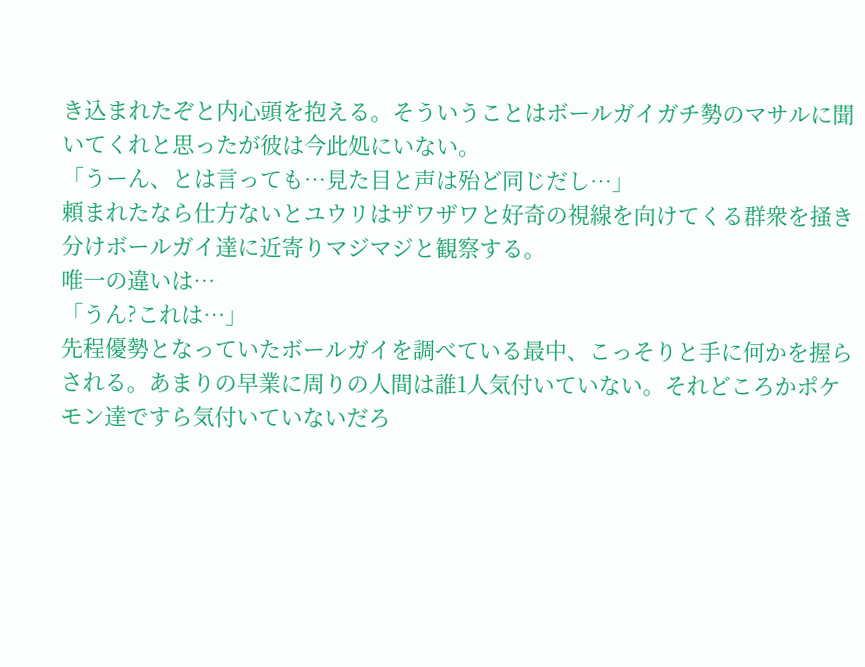き込まれたぞと内心頭を抱える。そういうことはボールガイガチ勢のマサルに聞いてくれと思ったが彼は今此処にいない。
「うーん、とは言っても…見た目と声は殆ど同じだし…」
頼まれたなら仕方ないとユウリはザワザワと好奇の視線を向けてくる群衆を掻き分けボールガイ達に近寄りマジマジと観察する。
唯一の違いは…
「うん?これは…」
先程優勢となっていたボールガイを調べている最中、こっそりと手に何かを握らされる。あまりの早業に周りの人間は誰1人気付いていない。それどころかポケモン達ですら気付いていないだろ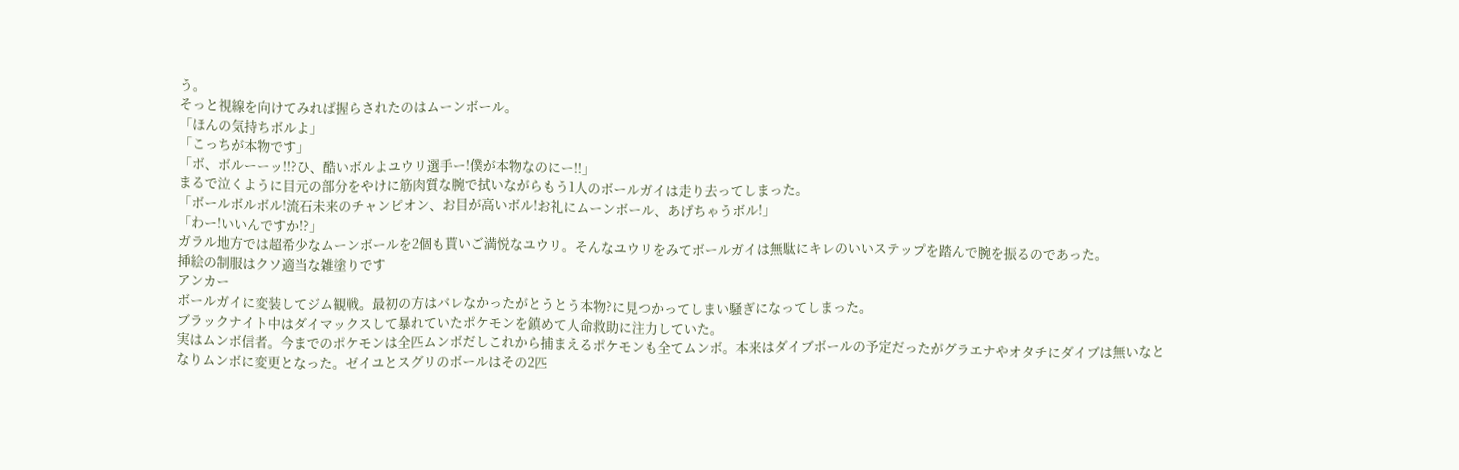う。
そっと視線を向けてみれば握らされたのはムーンボール。
「ほんの気持ちボルよ」
「こっちが本物です」
「ボ、ボルーーッ!!?ひ、酷いボルよユウリ選手ー!僕が本物なのにー!!」
まるで泣くように目元の部分をやけに筋肉質な腕で拭いながらもう1人のボールガイは走り去ってしまった。
「ボールボルボル!流石未来のチャンピオン、お目が高いボル!お礼にムーンボール、あげちゃうボル!」
「わー!いいんですか!?」
ガラル地方では超希少なムーンボールを2個も貰いご満悦なユウリ。そんなユウリをみてボールガイは無駄にキレのいいステップを踏んで腕を振るのであった。
挿絵の制服はクソ適当な雑塗りです
アンカー
ボールガイに変装してジム観戦。最初の方はバレなかったがとうとう本物?に見つかってしまい騒ぎになってしまった。
ブラックナイト中はダイマックスして暴れていたポケモンを鎮めて人命救助に注力していた。
実はムンボ信者。今までのポケモンは全匹ムンボだしこれから捕まえるポケモンも全てムンボ。本来はダイブボールの予定だったがグラエナやオタチにダイブは無いなとなりムンボに変更となった。ゼイユとスグリのボールはその2匹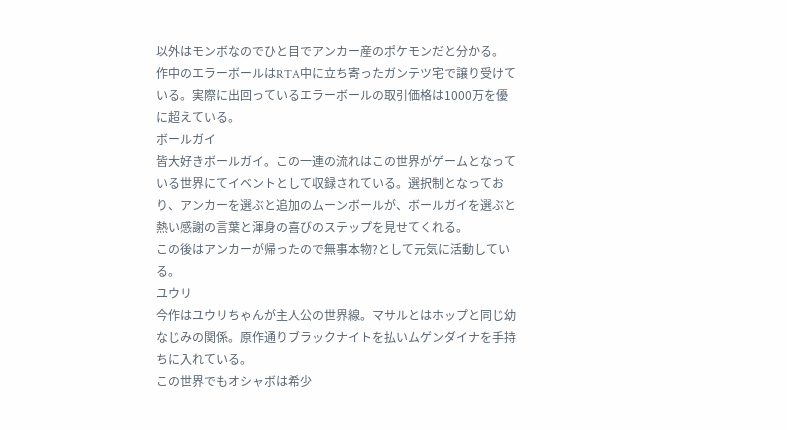以外はモンボなのでひと目でアンカー産のポケモンだと分かる。
作中のエラーボールはRTA中に立ち寄ったガンテツ宅で譲り受けている。実際に出回っているエラーボールの取引価格は1000万を優に超えている。
ボールガイ
皆大好きボールガイ。この一連の流れはこの世界がゲームとなっている世界にてイベントとして収録されている。選択制となっており、アンカーを選ぶと追加のムーンボールが、ボールガイを選ぶと熱い感謝の言葉と渾身の喜びのステップを見せてくれる。
この後はアンカーが帰ったので無事本物?として元気に活動している。
ユウリ
今作はユウリちゃんが主人公の世界線。マサルとはホップと同じ幼なじみの関係。原作通りブラックナイトを払いムゲンダイナを手持ちに入れている。
この世界でもオシャボは希少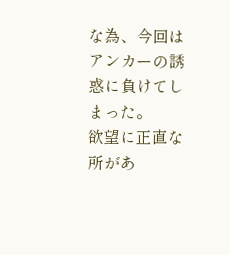な為、今回はアンカーの誘惑に負けてしまった。
欲望に正直な所があ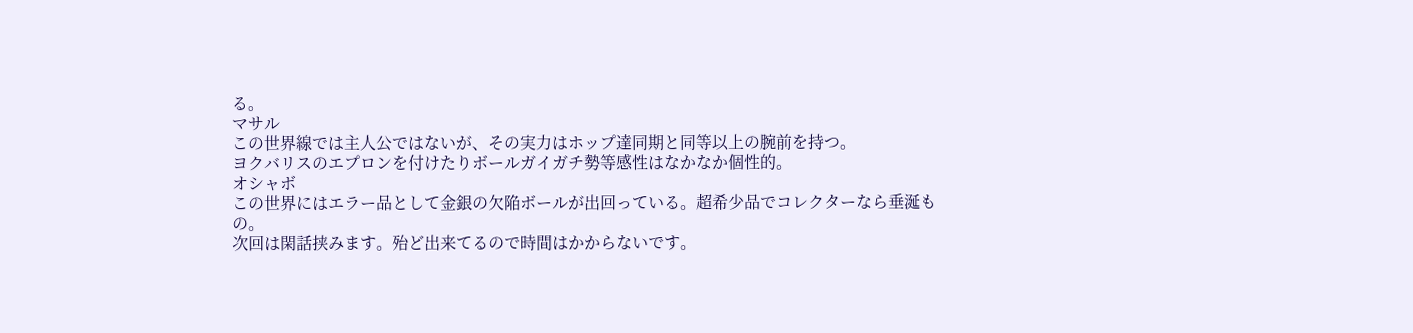る。
マサル
この世界線では主人公ではないが、その実力はホップ達同期と同等以上の腕前を持つ。
ヨクバリスのエプロンを付けたりボールガイガチ勢等感性はなかなか個性的。
オシャボ
この世界にはエラー品として金銀の欠陥ボールが出回っている。超希少品でコレクターなら垂涎もの。
次回は閑話挟みます。殆ど出来てるので時間はかからないです。